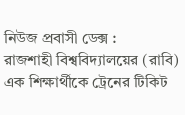নিউজ প্রবাসী ডেক্স :
রাজশাহী বিশ্ববিদ্যালয়ের (রাবি) এক শিক্ষার্থীকে ট্রেনের টিকিট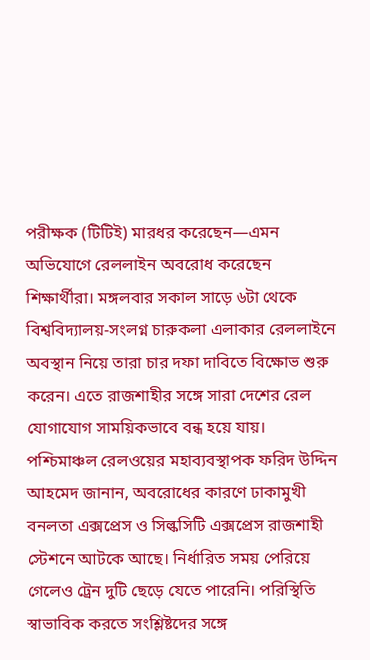পরীক্ষক (টিটিই) মারধর করেছেন—এমন অভিযোগে রেললাইন অবরোধ করেছেন শিক্ষার্থীরা। মঙ্গলবার সকাল সাড়ে ৬টা থেকে বিশ্ববিদ্যালয়-সংলগ্ন চারুকলা এলাকার রেললাইনে অবস্থান নিয়ে তারা চার দফা দাবিতে বিক্ষোভ শুরু করেন। এতে রাজশাহীর সঙ্গে সারা দেশের রেল যোগাযোগ সাময়িকভাবে বন্ধ হয়ে যায়।
পশ্চিমাঞ্চল রেলওয়ের মহাব্যবস্থাপক ফরিদ উদ্দিন আহমেদ জানান, অবরোধের কারণে ঢাকামুখী বনলতা এক্সপ্রেস ও সিল্কসিটি এক্সপ্রেস রাজশাহী স্টেশনে আটকে আছে। নির্ধারিত সময় পেরিয়ে গেলেও ট্রেন দুটি ছেড়ে যেতে পারেনি। পরিস্থিতি স্বাভাবিক করতে সংশ্লিষ্টদের সঙ্গে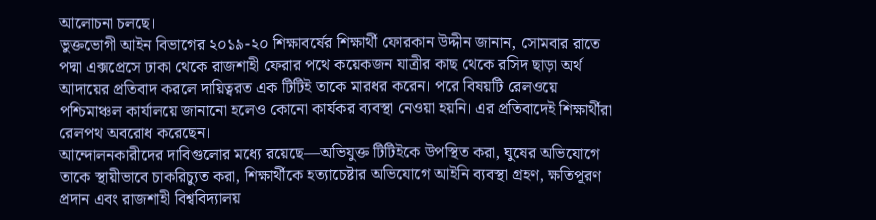আলোচনা চলছে।
ভুক্তভোগী আইন বিভাগের ২০১৯-২০ শিক্ষাবর্ষের শিক্ষার্থী ফোরকান উদ্দীন জানান, সোমবার রাতে পদ্মা এক্সপ্রেসে ঢাকা থেকে রাজশাহী ফেরার পথে কয়েকজন যাত্রীর কাছ থেকে রসিদ ছাড়া অর্থ আদায়ের প্রতিবাদ করলে দায়িত্বরত এক টিটিই তাকে মারধর করেন। পরে বিষয়টি রেলওয়ে পশ্চিমাঞ্চল কার্যালয়ে জানানো হলেও কোনো কার্যকর ব্যবস্থা নেওয়া হয়নি। এর প্রতিবাদেই শিক্ষার্থীরা রেলপথ অবরোধ করেছেন।
আন্দোলনকারীদের দাবিগুলোর মধ্যে রয়েছে—অভিযুক্ত টিটিইকে উপস্থিত করা, ঘুষের অভিযোগে তাকে স্থায়ীভাবে চাকরিচ্যুত করা, শিক্ষার্থীকে হত্যাচেষ্টার অভিযোগে আইনি ব্যবস্থা গ্রহণ, ক্ষতিপূরণ প্রদান এবং রাজশাহী বিশ্ববিদ্যালয়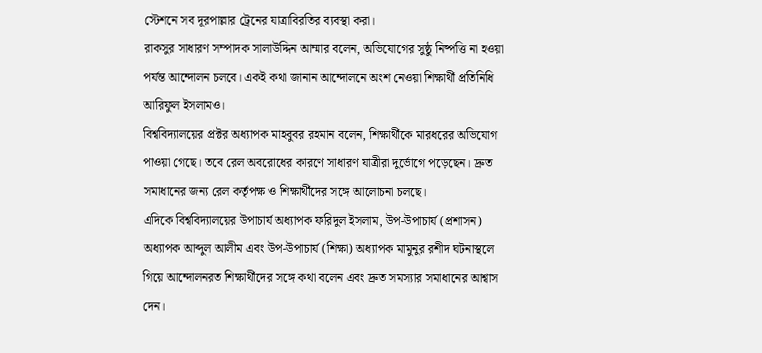স্টেশনে সব দূরপাল্লার ট্রেনের যাত্রাবিরতির ব্যবস্থা করা।
রাকসুর সাধারণ সম্পাদক সালাউদ্দিন আম্মার বলেন, অভিযোগের সুষ্ঠু নিষ্পত্তি না হওয়া পর্যন্ত আন্দোলন চলবে। একই কথা জানান আন্দোলনে অংশ নেওয়া শিক্ষার্থী প্রতিনিধি আরিফুল ইসলামও।
বিশ্ববিদ্যালয়ের প্রক্টর অধ্যাপক মাহবুবর রহমান বলেন, শিক্ষার্থীকে মারধরের অভিযোগ পাওয়া গেছে। তবে রেল অবরোধের কারণে সাধারণ যাত্রীরা দুর্ভোগে পড়েছেন। দ্রুত সমাধানের জন্য রেল কর্তৃপক্ষ ও শিক্ষার্থীদের সঙ্গে আলোচনা চলছে।
এদিকে বিশ্ববিদ্যালয়ের উপাচার্য অধ্যাপক ফরিদুল ইসলাম, উপ-উপাচার্য (প্রশাসন) অধ্যাপক আব্দুল আলীম এবং উপ-উপাচার্য (শিক্ষা) অধ্যাপক মামুনুর রশীদ ঘটনাস্থলে গিয়ে আন্দোলনরত শিক্ষার্থীদের সঙ্গে কথা বলেন এবং দ্রুত সমস্যার সমাধানের আশ্বাস দেন।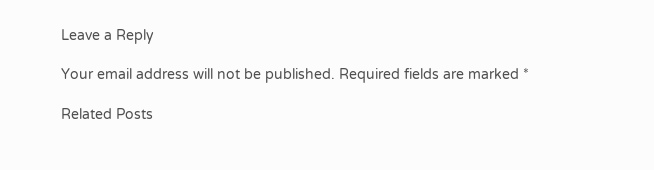Leave a Reply

Your email address will not be published. Required fields are marked *

Related Posts